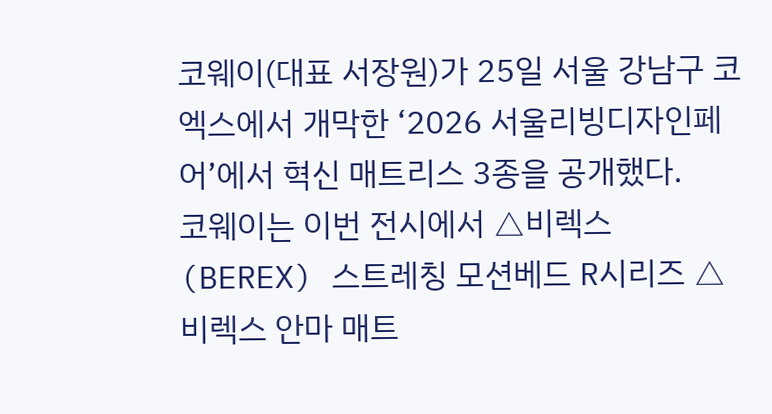코웨이(대표 서장원)가 25일 서울 강남구 코엑스에서 개막한 ‘2026 서울리빙디자인페어’에서 혁신 매트리스 3종을 공개했다.
코웨이는 이번 전시에서 △비렉스(BEREX) 스트레칭 모션베드 R시리즈 △비렉스 안마 매트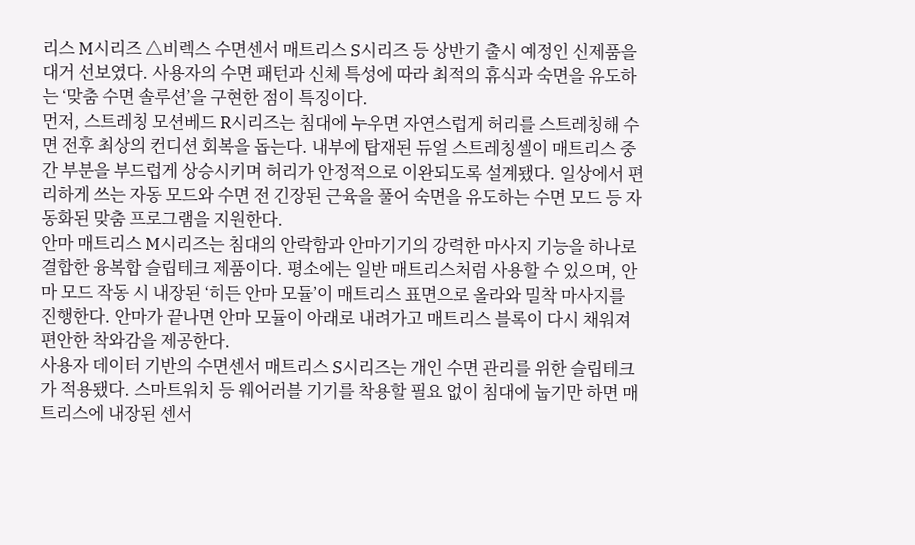리스 M시리즈 △비렉스 수면센서 매트리스 S시리즈 등 상반기 출시 예정인 신제품을 대거 선보였다. 사용자의 수면 패턴과 신체 특성에 따라 최적의 휴식과 숙면을 유도하는 ‘맞춤 수면 솔루션’을 구현한 점이 특징이다.
먼저, 스트레칭 모션베드 R시리즈는 침대에 누우면 자연스럽게 허리를 스트레칭해 수면 전후 최상의 컨디션 회복을 돕는다. 내부에 탑재된 듀얼 스트레칭셀이 매트리스 중간 부분을 부드럽게 상승시키며 허리가 안정적으로 이완되도록 설계됐다. 일상에서 편리하게 쓰는 자동 모드와 수면 전 긴장된 근육을 풀어 숙면을 유도하는 수면 모드 등 자동화된 맞춤 프로그램을 지원한다.
안마 매트리스 M시리즈는 침대의 안락함과 안마기기의 강력한 마사지 기능을 하나로 결합한 융복합 슬립테크 제품이다. 평소에는 일반 매트리스처럼 사용할 수 있으며, 안마 모드 작동 시 내장된 ‘히든 안마 모듈’이 매트리스 표면으로 올라와 밀착 마사지를 진행한다. 안마가 끝나면 안마 모듈이 아래로 내려가고 매트리스 블록이 다시 채워져 편안한 착와감을 제공한다.
사용자 데이터 기반의 수면센서 매트리스 S시리즈는 개인 수면 관리를 위한 슬립테크가 적용됐다. 스마트워치 등 웨어러블 기기를 착용할 필요 없이 침대에 눕기만 하면 매트리스에 내장된 센서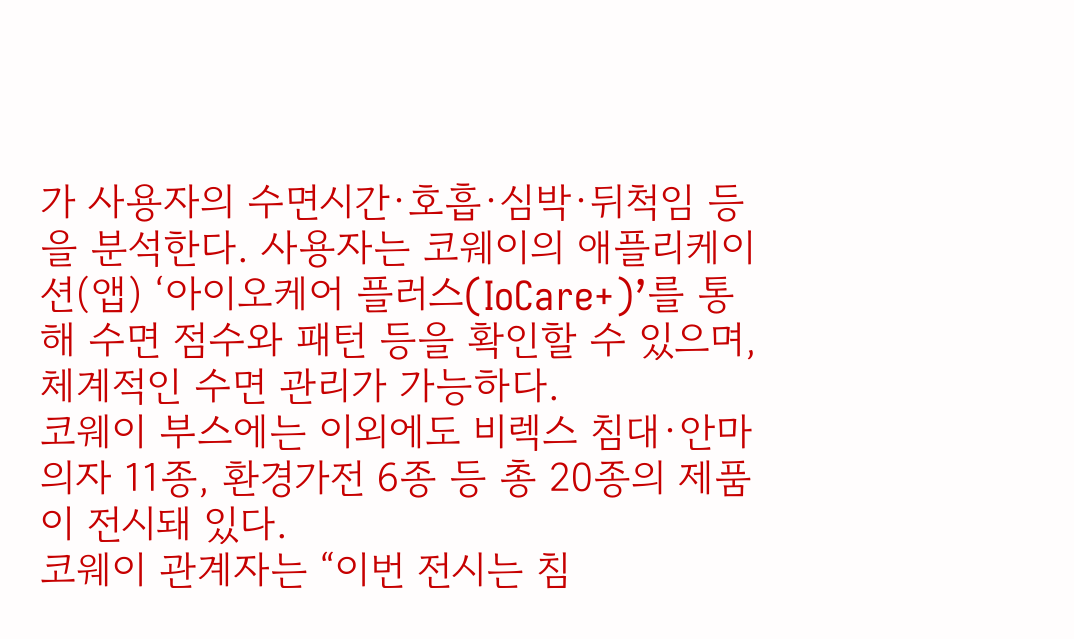가 사용자의 수면시간·호흡·심박·뒤척임 등을 분석한다. 사용자는 코웨이의 애플리케이션(앱) ‘아이오케어 플러스(IoCare+)’를 통해 수면 점수와 패턴 등을 확인할 수 있으며, 체계적인 수면 관리가 가능하다.
코웨이 부스에는 이외에도 비렉스 침대·안마의자 11종, 환경가전 6종 등 총 20종의 제품이 전시돼 있다.
코웨이 관계자는 “이번 전시는 침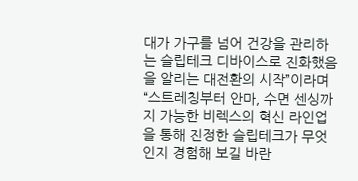대가 가구를 넘어 건강을 관리하는 슬립테크 디바이스로 진화했음을 알리는 대전환의 시작”이라며 “스트레칭부터 안마, 수면 센싱까지 가능한 비렉스의 혁신 라인업을 통해 진정한 슬립테크가 무엇인지 경험해 보길 바란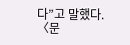다”고 말했다.
〈문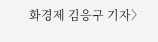화경제 김응구 기자〉